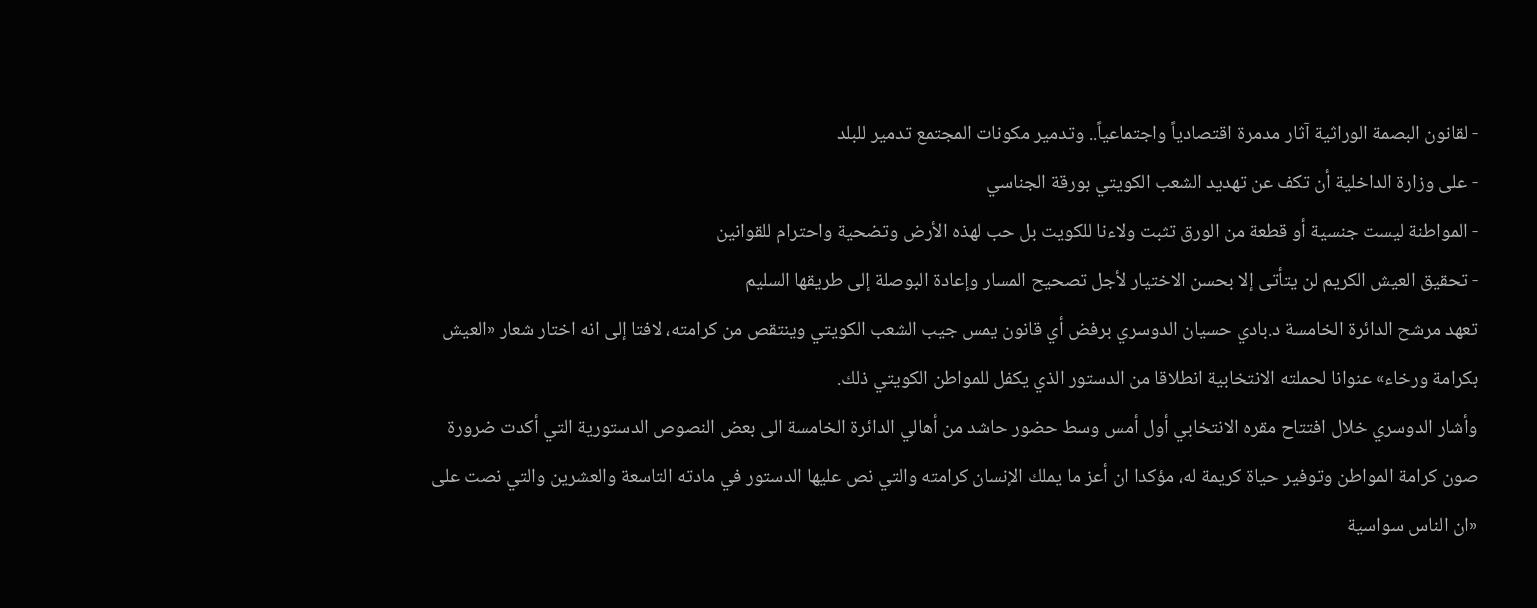- لقانون البصمة الوراثية آثار مدمرة اقتصادياً واجتماعياً.. وتدمير مكونات المجتمع تدمير للبلد
- على وزارة الداخلية أن تكف عن تهديد الشعب الكويتي بورقة الجناسي
- المواطنة ليست جنسية أو قطعة من الورق تثبت ولاءنا للكويت بل حب لهذه الأرض وتضحية واحترام للقوانين
- تحقيق العيش الكريم لن يتأتى إلا بحسن الاختيار لأجل تصحيح المسار وإعادة البوصلة إلى طريقها السليم
تعهد مرشح الدائرة الخامسة د.بادي حسيان الدوسري برفض أي قانون يمس جيب الشعب الكويتي وينتقص من كرامته، لافتا إلى انه اختار شعار «العيش بكرامة ورخاء» عنوانا لحملته الانتخابية انطلاقا من الدستور الذي يكفل للمواطن الكويتي ذلك.
وأشار الدوسري خلال افتتاح مقره الانتخابي أول أمس وسط حضور حاشد من أهالي الدائرة الخامسة الى بعض النصوص الدستورية التي أكدت ضرورة صون كرامة المواطن وتوفير حياة كريمة له، مؤكدا ان أعز ما يملك الإنسان كرامته والتي نص عليها الدستور في مادته التاسعة والعشرين والتي نصت على «ان الناس سواسية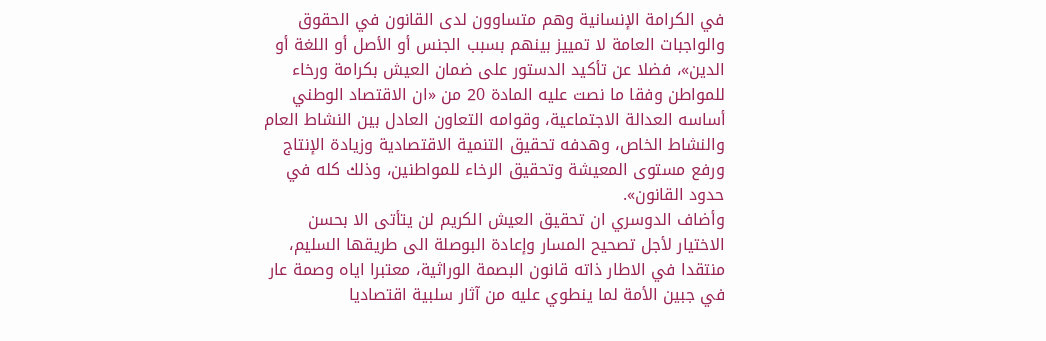في الكرامة الإنسانية وهم متساوون لدى القانون في الحقوق والواجبات العامة لا تمييز بينهم بسبب الجنس أو الأصل أو اللغة أو الدين»، فضلا عن تأكيد الدستور على ضمان العيش بكرامة ورخاء للمواطن وفقا ما نصت عليه المادة 20 من «ان الاقتصاد الوطني أساسه العدالة الاجتماعية، وقوامه التعاون العادل بين النشاط العام والنشاط الخاص، وهدفه تحقيق التنمية الاقتصادية وزيادة الإنتاج ورفع مستوى المعيشة وتحقيق الرخاء للمواطنين، وذلك كله في حدود القانون».
وأضاف الدوسري ان تحقيق العيش الكريم لن يتأتى الا بحسن الاختيار لأجل تصحيح المسار وإعادة البوصلة الى طريقها السليم، منتقدا في الاطار ذاته قانون البصمة الوراثية، معتبرا اياه وصمة عار في جبين الأمة لما ينطوي عليه من آثار سلبية اقتصاديا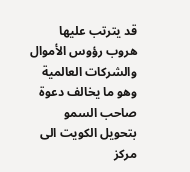قد يترتب عليها هروب رؤوس الأموال والشركات العالمية وهو ما يخالف دعوة صاحب السمو بتحويل الكويت الى مركز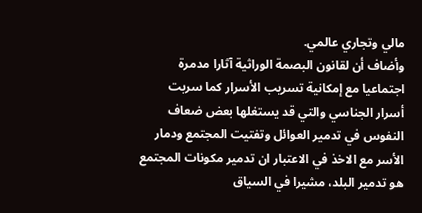مالي وتجاري عالمي.
وأضاف أن لقانون البصمة الوراثية آثارا مدمرة اجتماعيا مع إمكانية تسريب الأسرار كما سربت أسرار الجناسي والتي قد يستغلها بعض ضعاف النفوس في تدمير العوائل وتفتيت المجتمع ودمار الأسر مع الاخذ في الاعتبار ان تدمير مكونات المجتمع هو تدمير البلد، مشيرا في السياق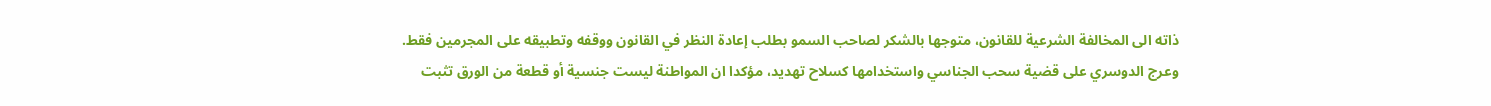ذاته الى المخالفة الشرعية للقانون، متوجها بالشكر لصاحب السمو بطلب إعادة النظر في القانون ووقفه وتطبيقه على المجرمين فقط.
وعرج الدوسري على قضية سحب الجناسي واستخدامها كسلاح تهديد، مؤكدا ان المواطنة ليست جنسية أو قطعة من الورق تثبت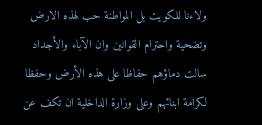ولاءنا للكويت بل المواطنة حب لهذه الارض وتضحية واحترام القوانين وان الآباء والأجداد سالت دماؤهم حفاظا على هذه الأرض وحفظا لكرامة ابنائهم وعلى وزارة الداخلية ان تكف عن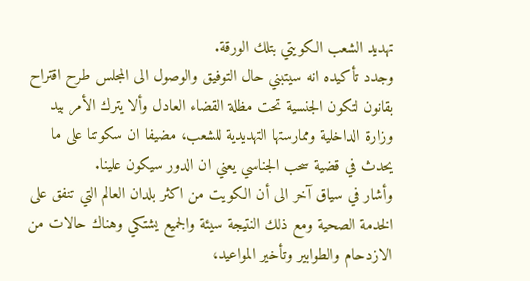تهديد الشعب الكويتي بتلك الورقة.
وجدد تأكيده انه سيتبني حال التوفيق والوصول الى المجلس طرح اقتراح بقانون لتكون الجنسية تحت مظلة القضاء العادل وألا يترك الأمر بيد وزارة الداخلية وممارستها التهديدية للشعب، مضيفا ان سكوتنا على ما يحدث في قضية سحب الجناسي يعني ان الدور سيكون علينا.
وأشار في سياق آخر الى أن الكويت من اكثر بلدان العالم التي تنفق على الخدمة الصحية ومع ذلك النتيجة سيئة والجميع يشتكي وهناك حالات من الازدحام والطوابير وتأخير المواعيد،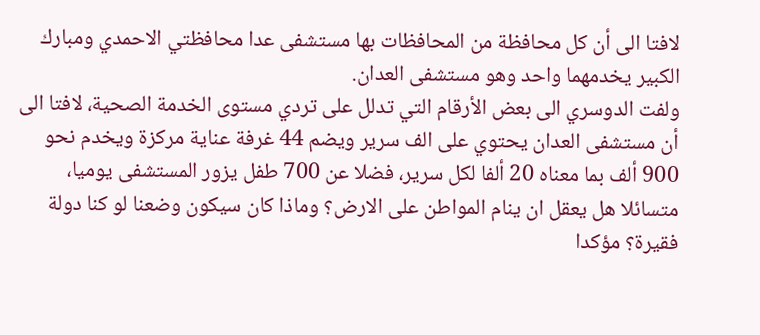لافتا الى أن كل محافظة من المحافظات بها مستشفى عدا محافظتي الاحمدي ومبارك الكبير يخدمهما واحد وهو مستشفى العدان.
ولفت الدوسري الى بعض الأرقام التي تدلل على تردي مستوى الخدمة الصحية، لافتا الى أن مستشفى العدان يحتوي على الف سرير ويضم 44 غرفة عناية مركزة ويخدم نحو 900 ألف بما معناه 20 ألفا لكل سرير، فضلا عن 700 طفل يزور المستشفى يوميا، متسائلا هل يعقل ان ينام المواطن على الارض؟ وماذا كان سيكون وضعنا لو كنا دولة فقيرة؟ مؤكدا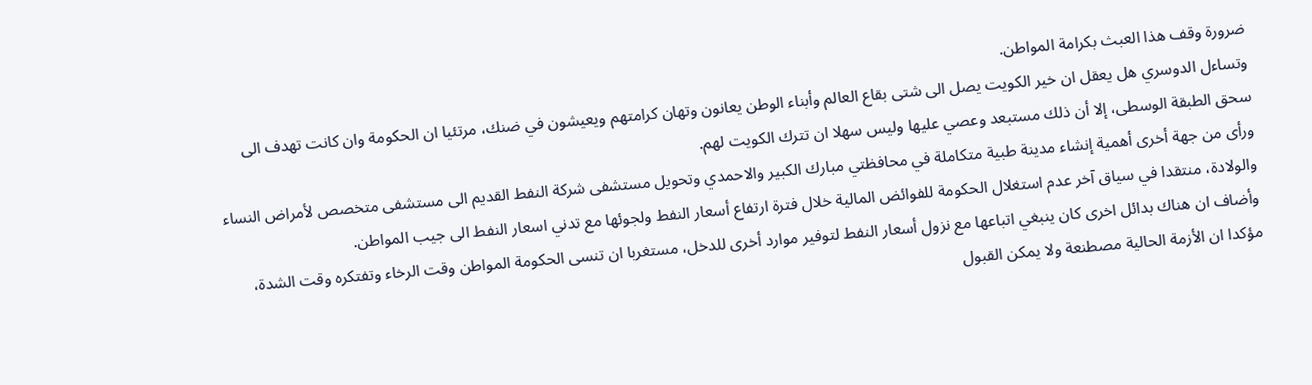ضرورة وقف هذا العبث بكرامة المواطن.
وتساءل الدوسري هل يعقل ان خير الكويت يصل الى شتى بقاع العالم وأبناء الوطن يعانون وتهان كرامتهم ويعيشون في ضنك، مرتئيا ان الحكومة وان كانت تهدف الى سحق الطبقة الوسطى، إلا أن ذلك مستبعد وعصي عليها وليس سهلا ان تترك الكويت لهم.
ورأى من جهة أخرى أهمية إنشاء مدينة طبية متكاملة في محافظتي مبارك الكبير والاحمدي وتحويل مستشفى شركة النفط القديم الى مستشفى متخصص لأمراض النساء والولادة، منتقدا في سياق آخر عدم استغلال الحكومة للفوائض المالية خلال فترة ارتفاع أسعار النفط ولجوئها مع تدني اسعار النفط الى جيب المواطن.
وأضاف ان هناك بدائل اخرى كان ينبغي اتباعها مع نزول أسعار النفط لتوفير موارد أخرى للدخل، مستغربا ان تنسى الحكومة المواطن وقت الرخاء وتفتكره وقت الشدة، مؤكدا ان الأزمة الحالية مصطنعة ولا يمكن القبول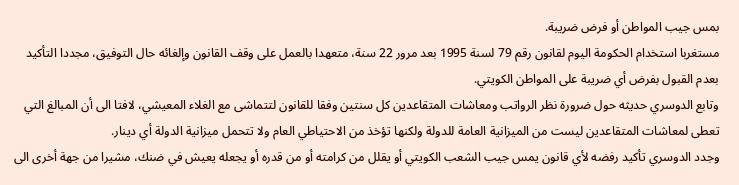بمس جيب المواطن أو فرض ضريبة.
مستغربا استخدام الحكومة اليوم لقانون رقم 79 لسنة 1995 بعد مرور 22 سنة، متعهدا بالعمل على وقف القانون وإلغائه حال التوفيق، مجددا التأكيد بعدم القبول بفرض أي ضريبة على المواطن الكويتي.
وتابع الدوسري حديثه حول ضرورة نظر الرواتب ومعاشات المتقاعدين كل سنتين وفقا للقانون لتتماشى مع الغلاء المعيشي، لافتا الى أن المبالغ التي تعطى لمعاشات المتقاعدين ليست من الميزانية العامة للدولة ولكنها تؤخذ من الاحتياطي العام ولا تتحمل ميزانية الدولة أي دينار.
وجدد الدوسري تأكيد رفضه لأي قانون يمس جيب الشعب الكويتي أو يقلل من كرامته أو من قدره أو يجعله يعيش في ضنك، مشيرا من جهة أخرى الى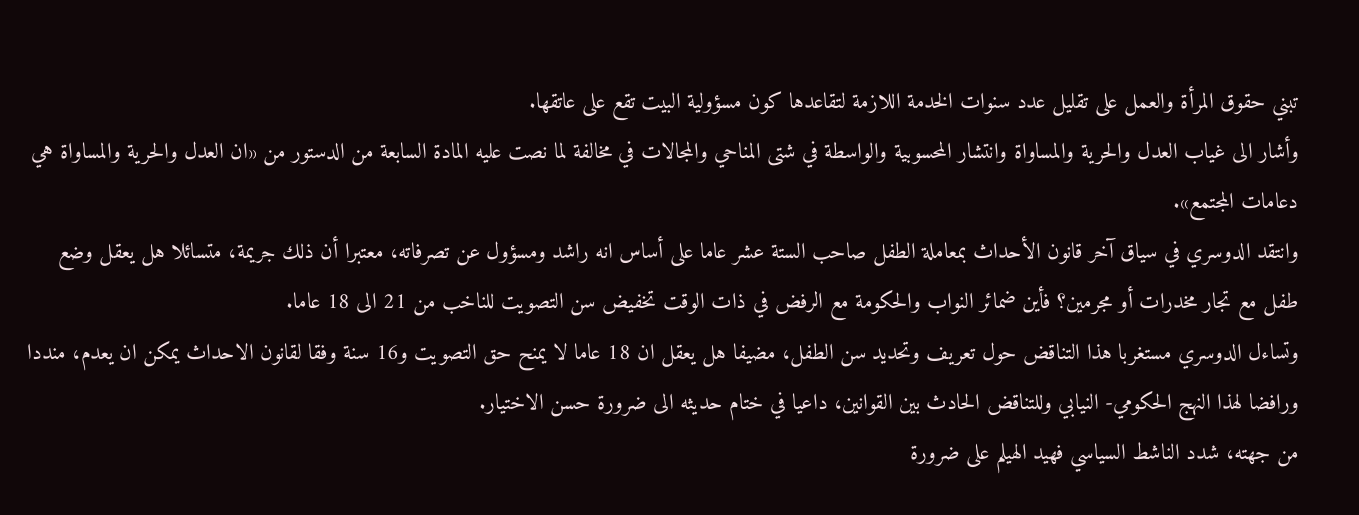تبني حقوق المرأة والعمل على تقليل عدد سنوات الخدمة اللازمة لتقاعدها كون مسؤولية البيت تقع على عاتقها.
وأشار الى غياب العدل والحرية والمساواة وانتشار المحسوبية والواسطة في شتى المناحي والمجالات في مخالفة لما نصت عليه المادة السابعة من الدستور من «ان العدل والحرية والمساواة هي دعامات المجتمع».
وانتقد الدوسري في سياق آخر قانون الأحداث بمعاملة الطفل صاحب الستة عشر عاما على أساس انه راشد ومسؤول عن تصرفاته، معتبرا أن ذلك جريمة، متسائلا هل يعقل وضع طفل مع تجار مخدرات أو مجرمين؟ فأين ضمائر النواب والحكومة مع الرفض في ذات الوقت تخفيض سن التصويت للناخب من 21 الى 18 عاما.
وتساءل الدوسري مستغربا هذا التناقض حول تعريف وتحديد سن الطفل، مضيفا هل يعقل ان 18 عاما لا يمنح حق التصويت و16 سنة وفقا لقانون الاحداث يمكن ان يعدم، منددا ورافضا لهذا النهج الحكومي- النيابي وللتناقض الحادث بين القوانين، داعيا في ختام حديثه الى ضرورة حسن الاختيار.
من جهته، شدد الناشط السياسي فهيد الهيلم على ضرورة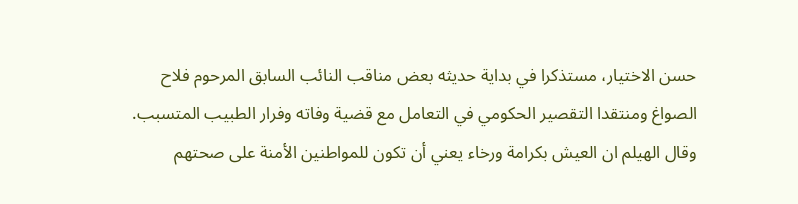حسن الاختيار، مستذكرا في بداية حديثه بعض مناقب النائب السابق المرحوم فلاح الصواغ ومنتقدا التقصير الحكومي في التعامل مع قضية وفاته وفرار الطبيب المتسبب.
وقال الهيلم ان العيش بكرامة ورخاء يعني أن تكون للمواطنين الأمنة على صحتهم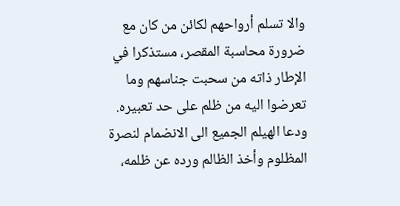والا تسلم أرواحهم لكائن من كان مع ضرورة محاسبة المقصر، مستذكرا في الإطار ذاته من سحبت جناسهم وما تعرضوا اليه من ظلم على حد تعبيره.
ودعا الهيلم الجميع الى الانضمام لنصرة المظلوم وأخذ الظالم ورده عن ظلمه،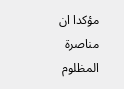مؤكدا ان مناصرة المظلوم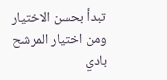تبدأ بحسن الاختيار ومن اختيار المرشح بادي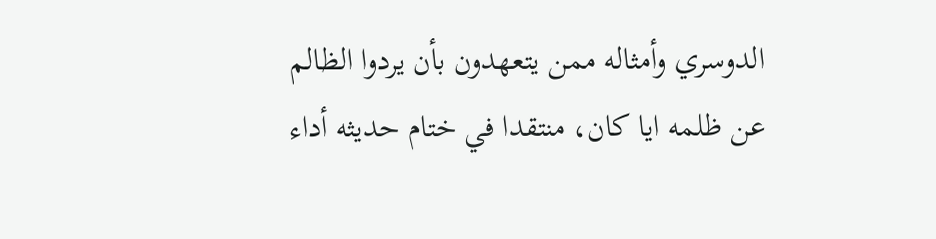الدوسري وأمثاله ممن يتعهدون بأن يردوا الظالم عن ظلمه ايا كان، منتقدا في ختام حديثه أداء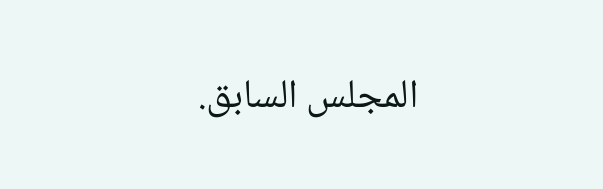المجلس السابق.